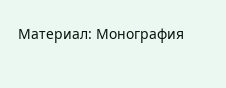Материал: Монография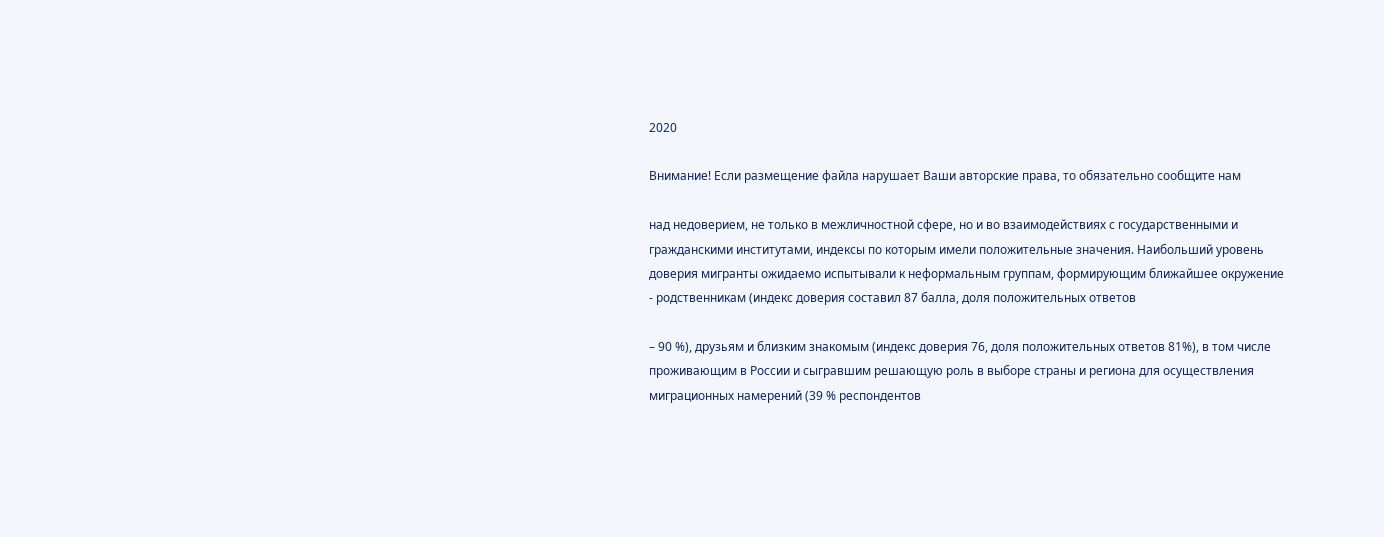2020

Внимание! Если размещение файла нарушает Ваши авторские права, то обязательно сообщите нам

над недоверием, не только в межличностной сфере, но и во взаимодействиях с государственными и гражданскими институтами, индексы по которым имели положительные значения. Наибольший уровень доверия мигранты ожидаемо испытывали к неформальным группам, формирующим ближайшее окружение - родственникам (индекс доверия составил 87 балла, доля положительных ответов

– 90 %), друзьям и близким знакомым (индекс доверия 76, доля положительных ответов 81%), в том числе проживающим в России и сыгравшим решающую роль в выборе страны и региона для осуществления миграционных намерений (39 % респондентов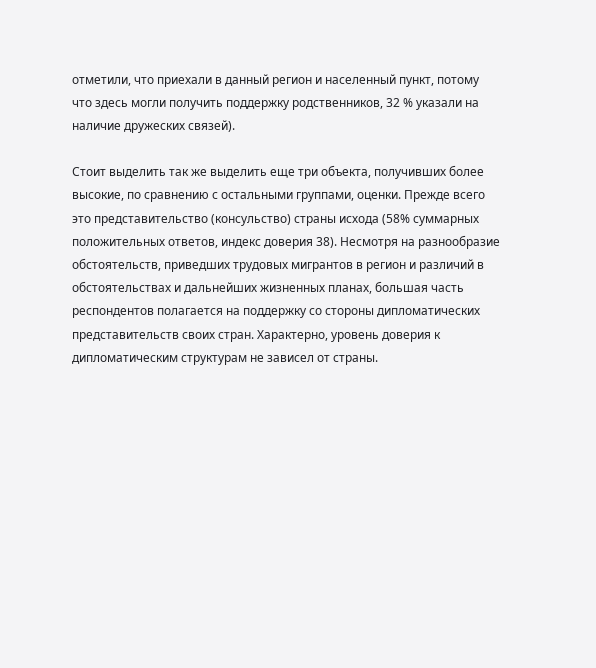отметили, что приехали в данный регион и населенный пункт, потому что здесь могли получить поддержку родственников, 32 % указали на наличие дружеских связей).

Стоит выделить так же выделить еще три объекта, получивших более высокие, по сравнению с остальными группами, оценки. Прежде всего это представительство (консульство) страны исхода (58% суммарных положительных ответов, индекс доверия 38). Несмотря на разнообразие обстоятельств, приведших трудовых мигрантов в регион и различий в обстоятельствах и дальнейших жизненных планах, большая часть респондентов полагается на поддержку со стороны дипломатических представительств своих стран. Характерно, уровень доверия к дипломатическим структурам не зависел от страны.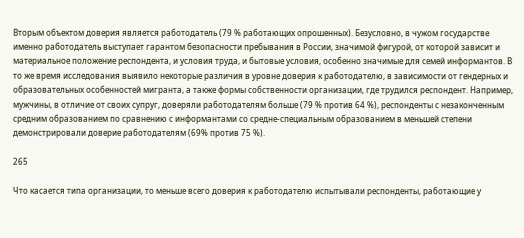Вторым объектом доверия является работодатель (79 % работающих опрошенных). Безусловно, в чужом государстве именно работодатель выступает гарантом безопасности пребывания в России, значимой фигурой, от которой зависит и материальное положение респондента, и условия труда, и бытовые условия, особенно значимые для семей информантов. В то же время исследования выявило некоторые различия в уровне доверия к работодателю, в зависимости от гендерных и образовательных особенностей мигранта, а также формы собственности организации, где трудился респондент. Например, мужчины, в отличие от своих супруг, доверяли работодателям больше (79 % против 64 %), респонденты с незаконченным средним образованием по сравнению с информантами со средне-специальным образованием в меньшей степени демонстрировали доверие работодателям (69% против 75 %).

265

Что касается типа организации, то меньше всего доверия к работодателю испытывали респонденты, работающие у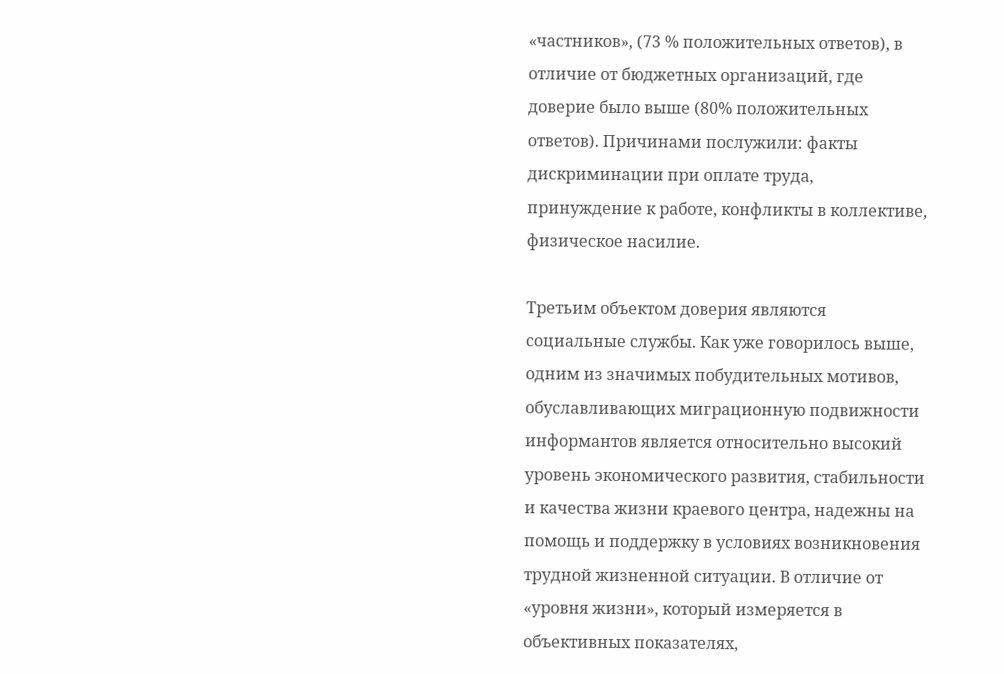«частников», (73 % положительных ответов), в отличие от бюджетных организаций, где доверие было выше (80% положительных ответов). Причинами послужили: факты дискриминации при оплате труда, принуждение к работе, конфликты в коллективе, физическое насилие.

Третьим объектом доверия являются социальные службы. Как уже говорилось выше, одним из значимых побудительных мотивов, обуславливающих миграционную подвижности информантов является относительно высокий уровень экономического развития, стабильности и качества жизни краевого центра, надежны на помощь и поддержку в условиях возникновения трудной жизненной ситуации. В отличие от «уровня жизни», который измеряется в объективных показателях,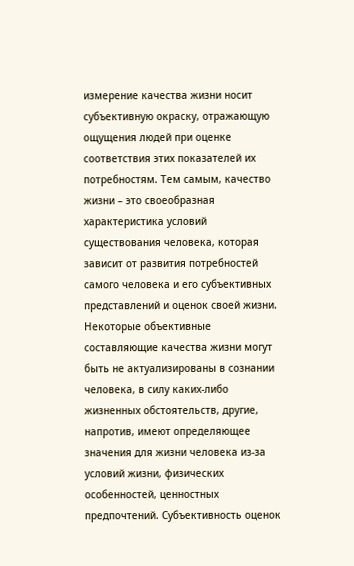измерение качества жизни носит субъективную окраску, отражающую ощущения людей при оценке соответствия этих показателей их потребностям. Тем самым, качество жизни – это своеобразная характеристика условий существования человека, которая зависит от развития потребностей самого человека и его субъективных представлений и оценок своей жизни. Некоторые объективные составляющие качества жизни могут быть не актуализированы в сознании человека, в силу каких-либо жизненных обстоятельств, другие, напротив, имеют определяющее значения для жизни человека из-за условий жизни, физических особенностей, ценностных предпочтений. Субъективность оценок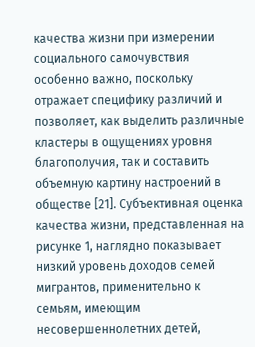качества жизни при измерении социального самочувствия особенно важно, поскольку отражает специфику различий и позволяет, как выделить различные кластеры в ощущениях уровня благополучия, так и составить объемную картину настроений в обществе [21]. Субъективная оценка качества жизни, представленная на рисунке 1, наглядно показывает низкий уровень доходов семей мигрантов, применительно к семьям, имеющим несовершеннолетних детей,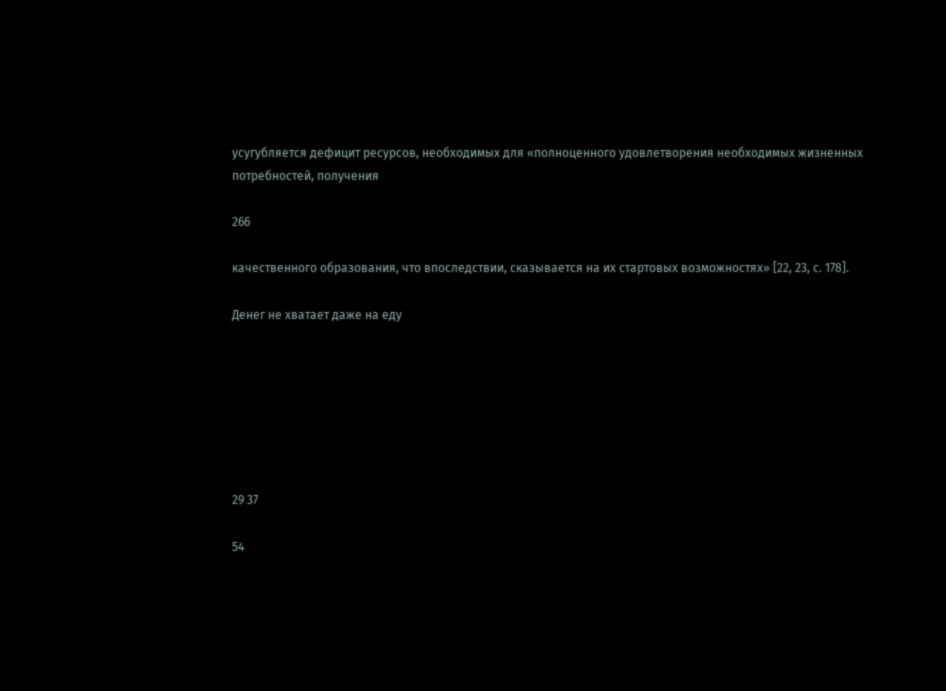усугубляется дефицит ресурсов, необходимых для «полноценного удовлетворения необходимых жизненных потребностей, получения

266

качественного образования, что впоследствии, сказывается на их стартовых возможностях» [22, 23, с. 178].

Денег не хватает даже на еду







29 37

54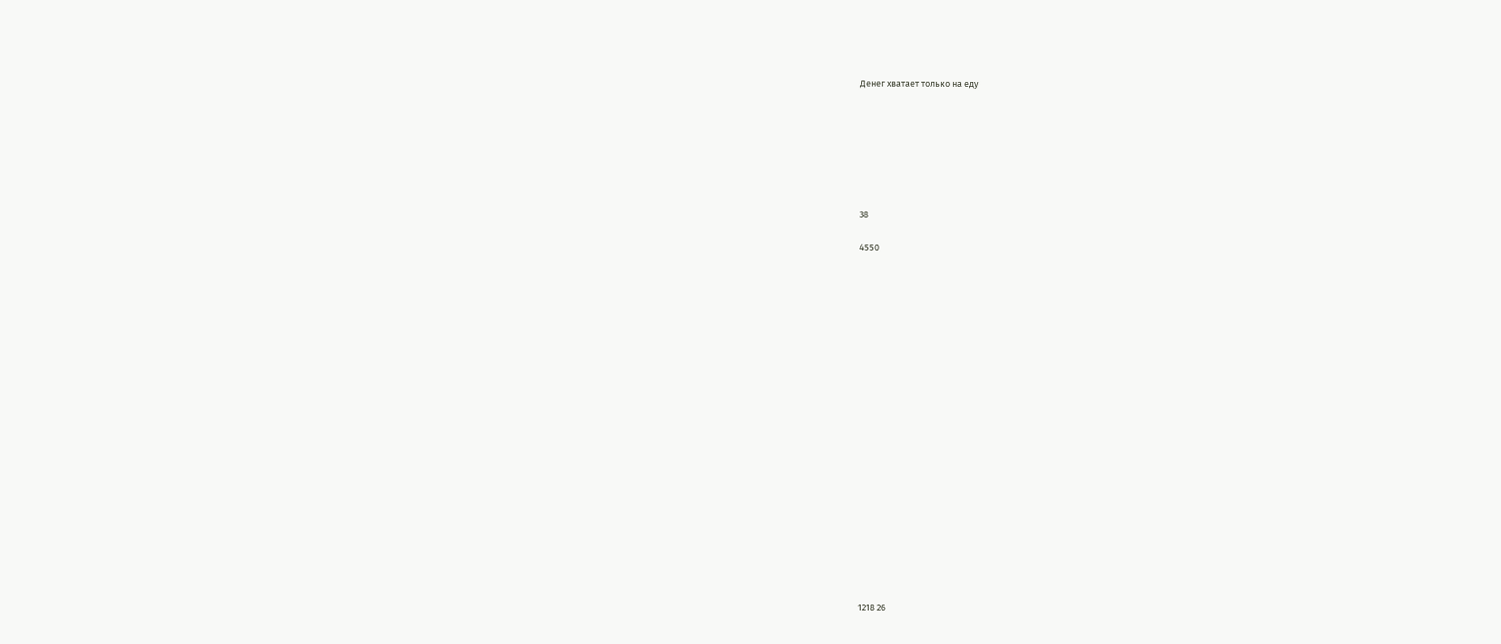Денег хватает только на еду







38

4550





















1218 26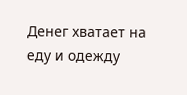Денег хватает на еду и одежду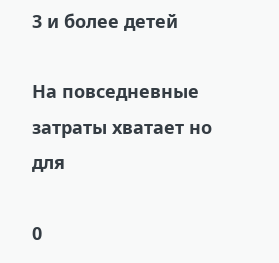3 и более детей

На повседневные затраты хватает но для

0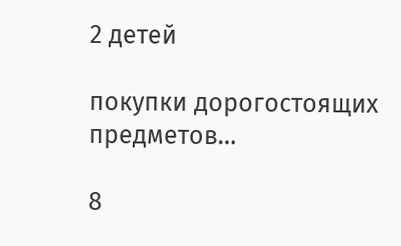2 детей

покупки дорогостоящих предметов…

8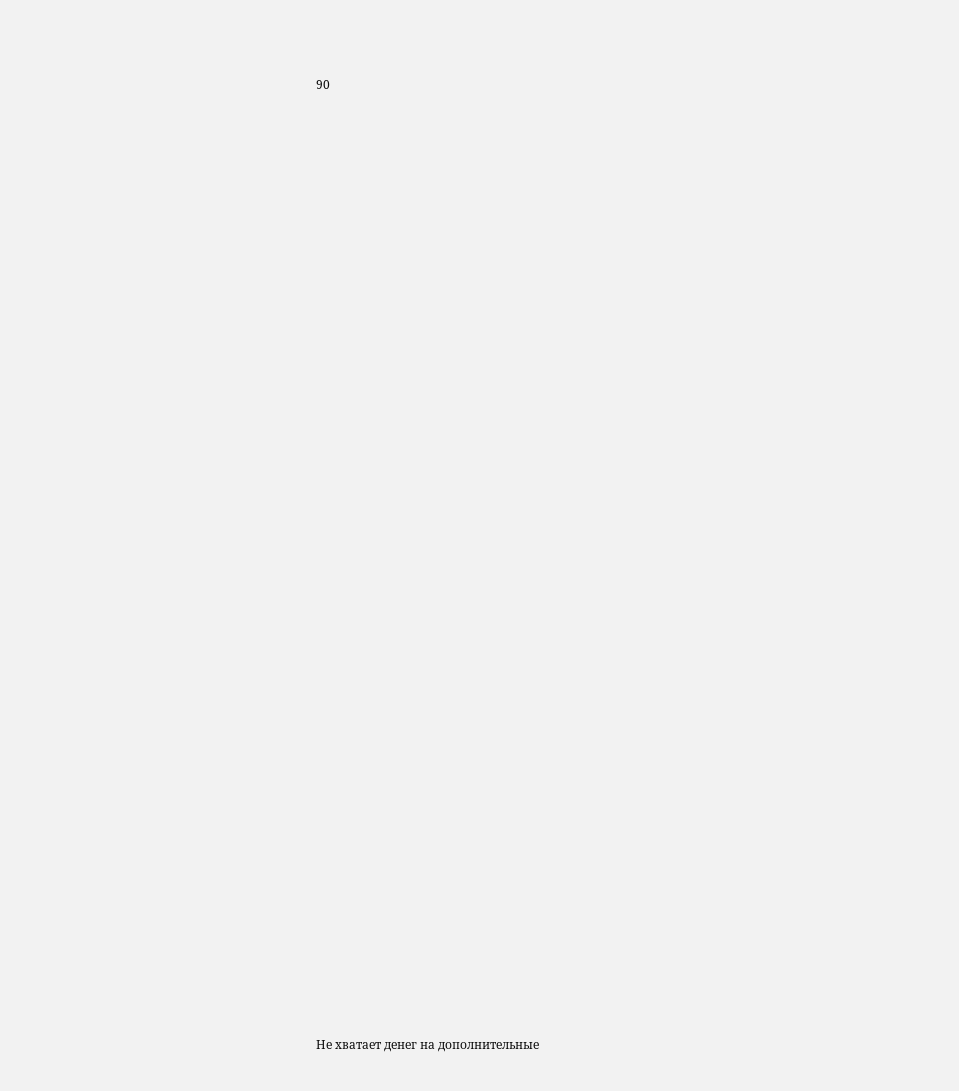90















































Не хватает денег на дополнительные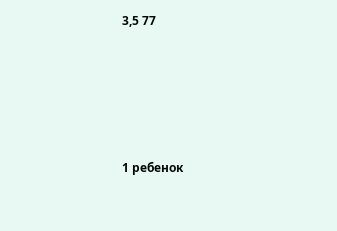3,5 77







1 ребенок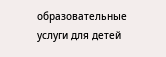образовательные услуги для детей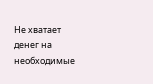Не хватает денег на необходимые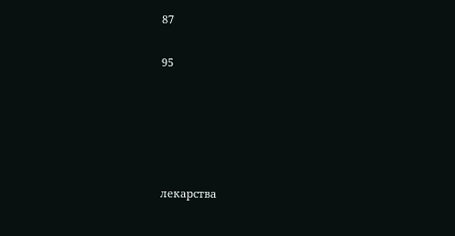87

95





лекарства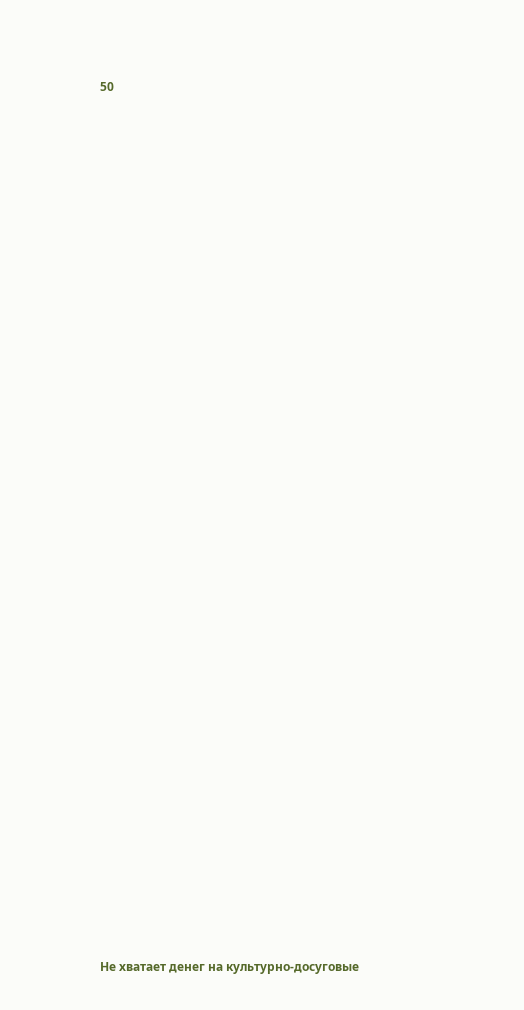50











































Не хватает денег на культурно-досуговые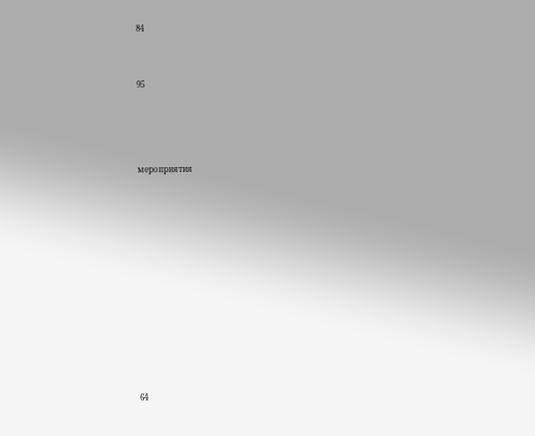84



95





мероприятия















64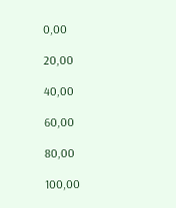0,00

20,00

40,00

60,00

80,00

100,00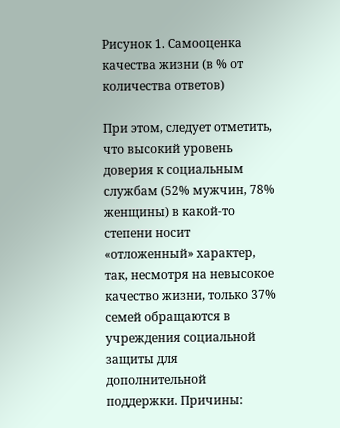Рисунок 1. Самооценка качества жизни (в % от количества ответов)

При этом, следует отметить, что высокий уровень доверия к социальным службам (52% мужчин, 78% женщины) в какой-то степени носит «отложенный» характер, так, несмотря на невысокое качество жизни, только 37% семей обращаются в учреждения социальной защиты для дополнительной поддержки. Причины: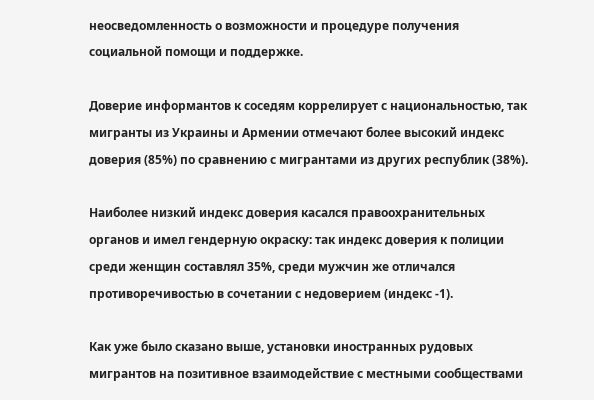неосведомленность о возможности и процедуре получения социальной помощи и поддержке.

Доверие информантов к соседям коррелирует с национальностью, так мигранты из Украины и Армении отмечают более высокий индекс доверия (85%) по сравнению с мигрантами из других республик (38%).

Наиболее низкий индекс доверия касался правоохранительных органов и имел гендерную окраску: так индекс доверия к полиции среди женщин составлял 35%, среди мужчин же отличался противоречивостью в сочетании с недоверием (индекс -1).

Как уже было сказано выше, установки иностранных рудовых мигрантов на позитивное взаимодействие с местными сообществами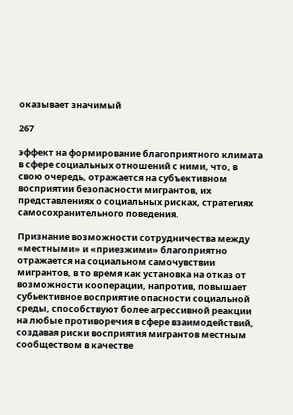оказывает значимый

267

эффект на формирование благоприятного климата в сфере социальных отношений с ними, что, в свою очередь, отражается на субъективном восприятии безопасности мигрантов, их представлениях о социальных рисках, стратегиях самосохранительного поведения.

Признание возможности сотрудничества между «местными» и «приезжими» благоприятно отражается на социальном самочувствии мигрантов, в то время как установка на отказ от возможности кооперации, напротив, повышает субьективное восприятие опасности социальной среды, способствуют более агрессивной реакции на любые противоречия в сфере взаимодействий, создавая риски восприятия мигрантов местным сообществом в качестве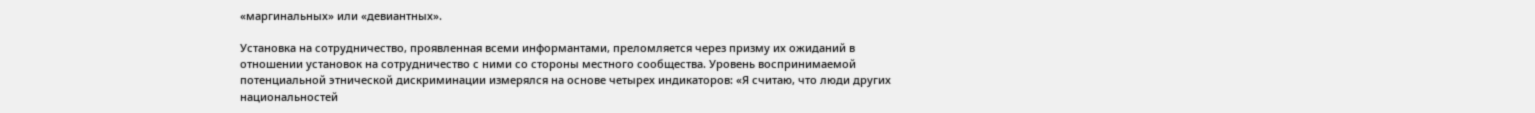«маргинальных» или «девиантных».

Установка на сотрудничество, проявленная всеми информантами, преломляется через призму их ожиданий в отношении установок на сотрудничество с ними со стороны местного сообщества. Уровень воспринимаемой потенциальной этнической дискриминации измерялся на основе четырех индикаторов: «Я считаю, что люди других национальностей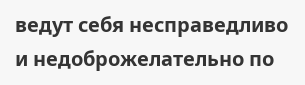ведут себя несправедливо и недоброжелательно по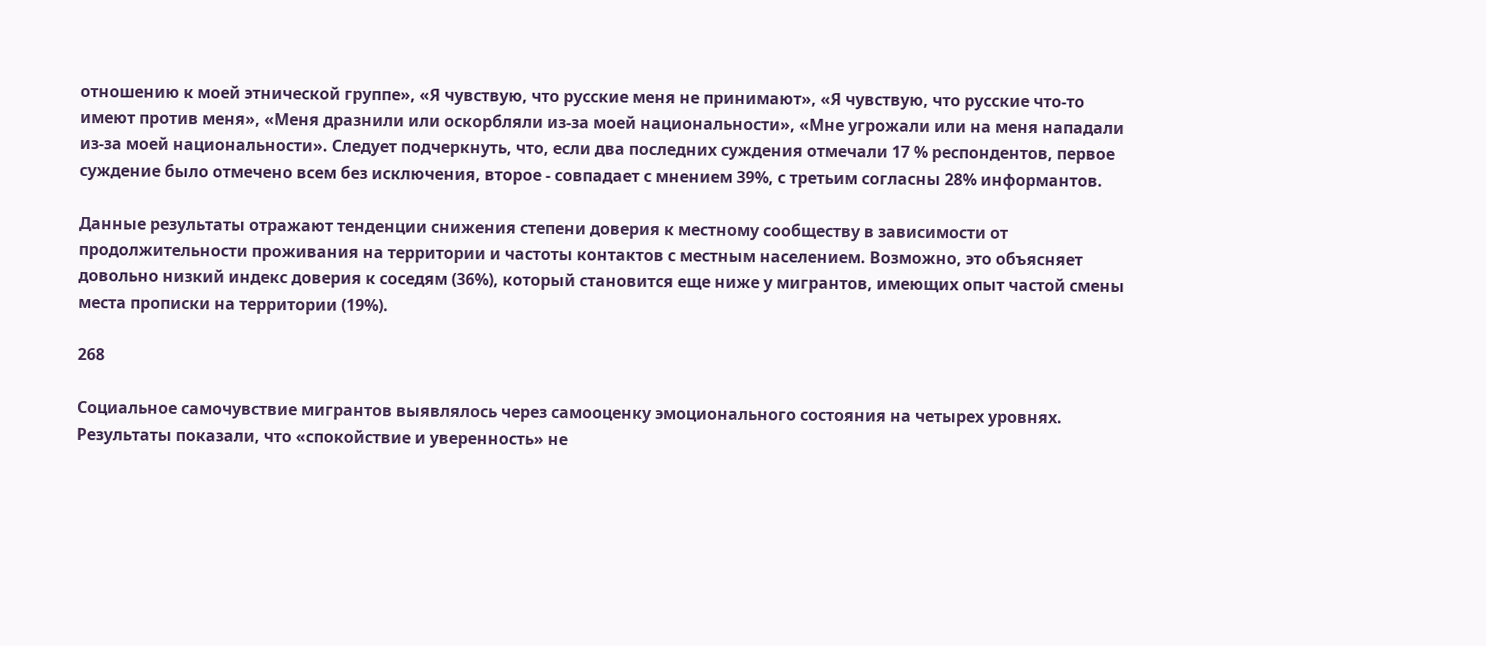отношению к моей этнической группе», «Я чувствую, что русские меня не принимают», «Я чувствую, что русские что-то имеют против меня», «Меня дразнили или оскорбляли из-за моей национальности», «Мне угрожали или на меня нападали из-за моей национальности». Следует подчеркнуть, что, если два последних суждения отмечали 17 % респондентов, первое суждение было отмечено всем без исключения, второе - совпадает с мнением 39%, с третьим согласны 28% информантов.

Данные результаты отражают тенденции снижения степени доверия к местному сообществу в зависимости от продолжительности проживания на территории и частоты контактов с местным населением. Возможно, это объясняет довольно низкий индекс доверия к соседям (36%), который становится еще ниже у мигрантов, имеющих опыт частой смены места прописки на территории (19%).

268

Социальное самочувствие мигрантов выявлялось через самооценку эмоционального состояния на четырех уровнях. Результаты показали, что «спокойствие и уверенность» не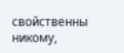свойственны никому,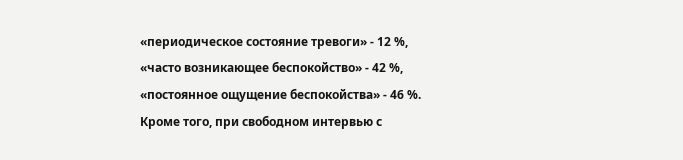«периодическое состояние тревоги» - 12 %, «часто возникающее беспокойство» - 42 %, «постоянное ощущение беспокойства» - 46 %. Кроме того, при свободном интервью с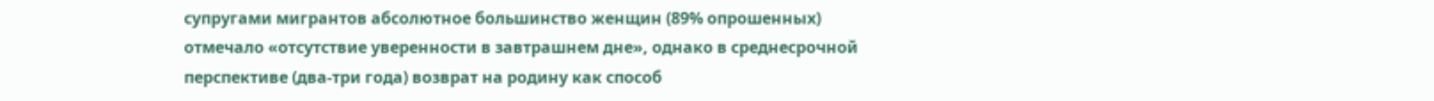супругами мигрантов абсолютное большинство женщин (89% опрошенных) отмечало «отсутствие уверенности в завтрашнем дне», однако в среднесрочной перспективе (два-три года) возврат на родину как способ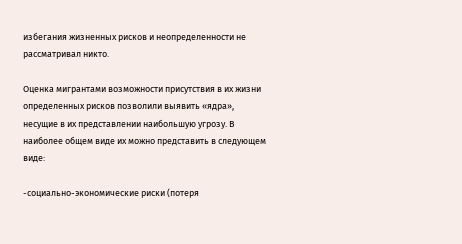избегания жизненных рисков и неопределенности не рассматривал никто.

Оценка мигрантами возможности присутствия в их жизни определенных рисков позволили выявить «ядра», несущие в их представлении наибольшую угрозу. В наиболее общем виде их можно представить в следующем виде:

-социально-экономические риски (потеря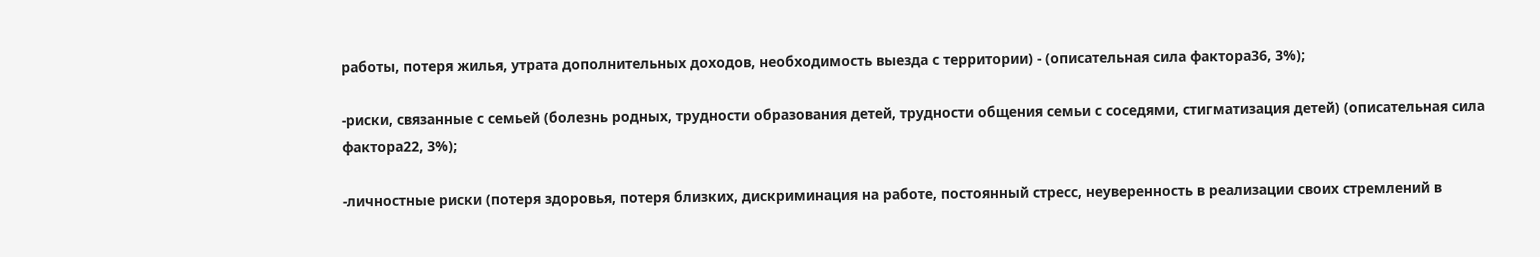работы, потеря жилья, утрата дополнительных доходов, необходимость выезда с территории) - (описательная сила фактора36, 3%);

-риски, связанные с семьей (болезнь родных, трудности образования детей, трудности общения семьи с соседями, стигматизация детей) (описательная сила фактора22, 3%);

-личностные риски (потеря здоровья, потеря близких, дискриминация на работе, постоянный стресс, неуверенность в реализации своих стремлений в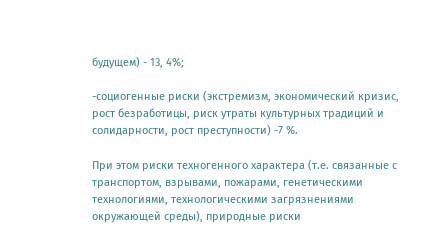будущем) - 13, 4%;

-социогенные риски (экстремизм, экономический кризис, рост безработицы, риск утраты культурных традиций и солидарности, рост преступности) -7 %.

При этом риски техногенного характера (т.е. связанные с транспортом, взрывами, пожарами, генетическими технологиями, технологическими загрязнениями окружающей среды), природные риски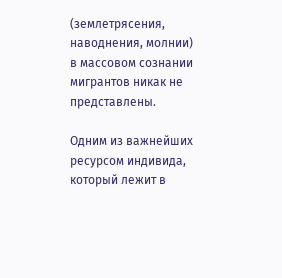(землетрясения, наводнения, молнии) в массовом сознании мигрантов никак не представлены.

Одним из важнейших ресурсом индивида, который лежит в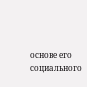основе его социального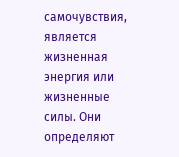самочувствия, является жизненная энергия или жизненные силы. Они определяют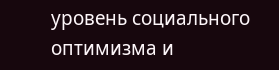уровень социального оптимизма и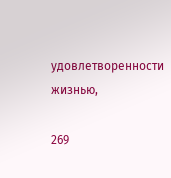удовлетворенности жизнью,

269